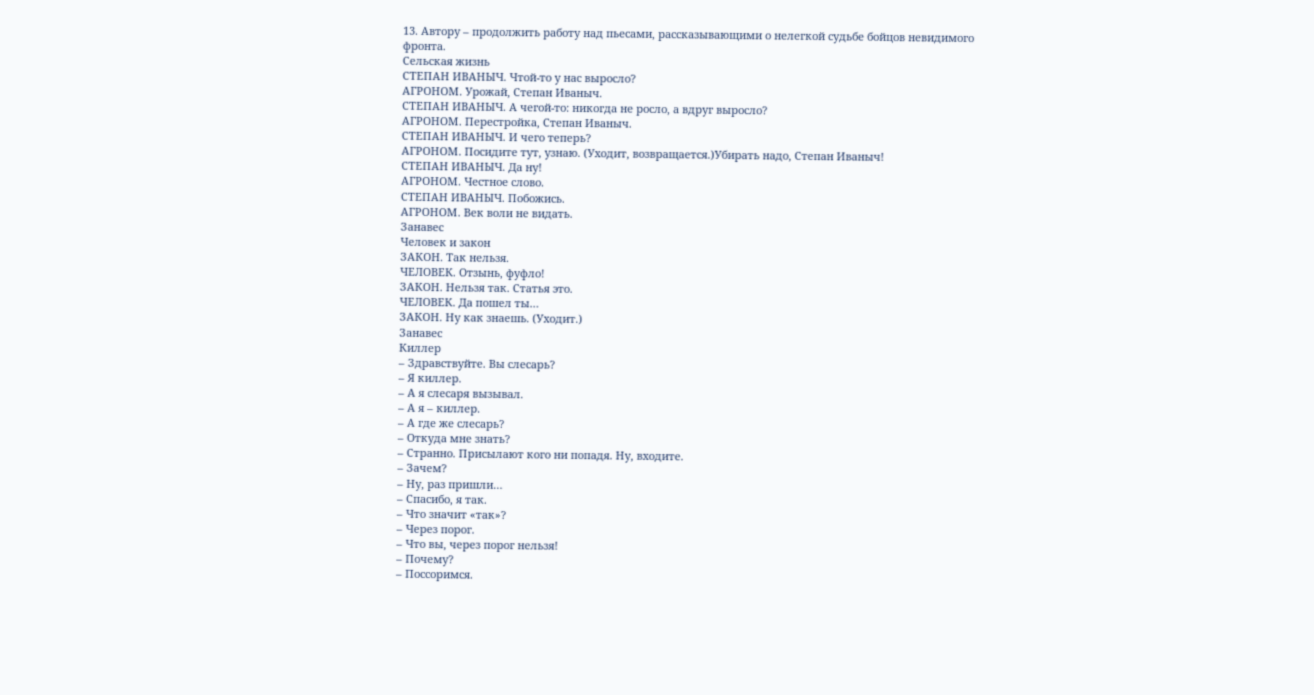13. Автору – продолжить работу над пьесами, рассказывающими о нелегкой судьбе бойцов невидимого фронта.
Сельская жизнь
СТЕПАН ИВАНЫЧ. Чтой-то у нас выросло?
АГРОНОМ. Урожай, Степан Иваныч.
СТЕПАН ИВАНЫЧ. А чегой-то: никогда не росло, а вдруг выросло?
АГРОНОМ. Перестройка, Степан Иваныч.
СТЕПАН ИВАНЫЧ. И чего теперь?
АГРОНОМ. Посидите тут, узнаю. (Уходит, возвращается.)Убирать надо, Степан Иваныч!
СТЕПАН ИВАНЫЧ. Да ну!
АГРОНОМ. Честное слово.
СТЕПАН ИВАНЫЧ. Побожись.
АГРОНОМ. Век воли не видать.
Занавес
Человек и закон
ЗАКОН. Так нельзя.
ЧЕЛОВЕК. Отзынь, фуфло!
ЗАКОН. Нельзя так. Статья это.
ЧЕЛОВЕК. Да пошел ты…
ЗАКОН. Ну как знаешь. (Уходит.)
Занавес
Киллер
– Здравствуйте. Вы слесарь?
– Я киллер.
– А я слесаря вызывал.
– А я – киллер.
– А где же слесарь?
– Откуда мне знать?
– Странно. Присылают кого ни попадя. Ну, входите.
– Зачем?
– Ну, раз пришли…
– Спасибо, я так.
– Что значит «так»?
– Через порог.
– Что вы, через порог нельзя!
– Почему?
– Поссоримся.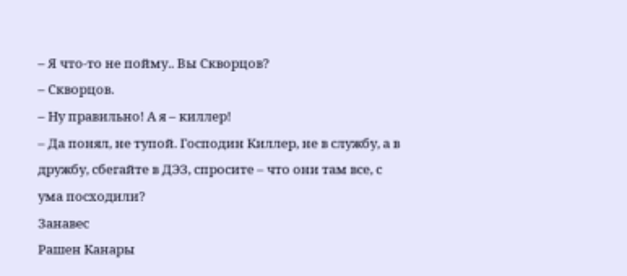– Я что-то не пойму.. Вы Скворцов?
– Скворцов.
– Ну правильно! А я – киллер!
– Да понял, не тупой. Господин Киллер, не в службу, а в дружбу, сбегайте в ДЭЗ, спросите – что они там все, с ума посходили?
Занавес
Рашен Канары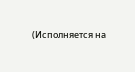(Исполняется на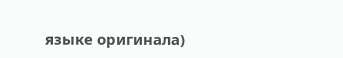языке оригинала)